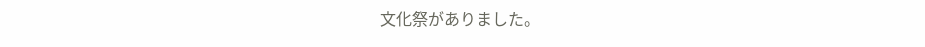文化祭がありました。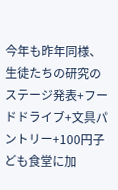今年も昨年同様、生徒たちの研究のステージ発表+フードドライブ+文具パントリー+100円子ども食堂に加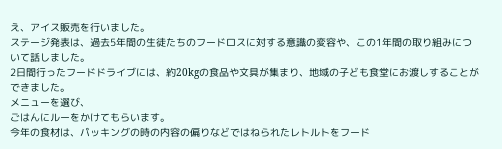え、アイス販売を行いました。
ステージ発表は、過去5年間の生徒たちのフードロスに対する意識の変容や、この1年間の取り組みについて話しました。
2日間行ったフードドライブには、約20kgの食品や文具が集まり、地域の子ども食堂にお渡しすることができました。
メニューを選び、
ごはんにルーをかけてもらいます。
今年の食材は、パッキングの時の内容の偏りなどではねられたレトルトをフード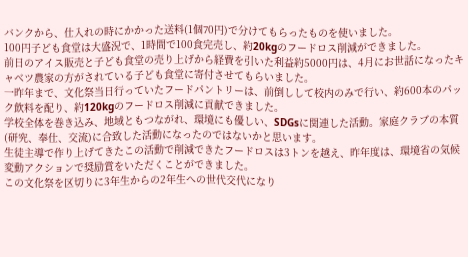バンクから、仕入れの時にかかった送料(1個70円)で分けてもらったものを使いました。
100円子ども食堂は大盛況で、1時間で100食完売し、約20kgのフードロス削減ができました。
前日のアイス販売と子ども食堂の売り上げから経費を引いた利益約5000円は、4月にお世話になったキャベツ農家の方がされている子ども食堂に寄付させてもらいました。
一昨年まで、文化祭当日行っていたフードパントリーは、前倒しして校内のみで行い、約600本のパック飲料を配り、約120kgのフードロス削減に貢献できました。
学校全体を巻き込み、地域ともつながれ、環境にも優しい、SDGsに関連した活動。家庭クラブの本質(研究、奉仕、交流)に合致した活動になったのではないかと思います。
生徒主導で作り上げてきたこの活動で削減できたフードロスは3トンを越え、昨年度は、環境省の気候変動アクションで奨励賞をいただくことができました。
この文化祭を区切りに3年生からの2年生への世代交代になり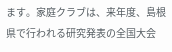ます。家庭クラブは、来年度、島根県で行われる研究発表の全国大会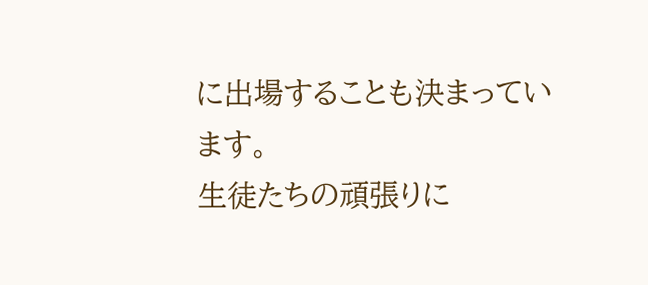に出場することも決まっています。
生徒たちの頑張りに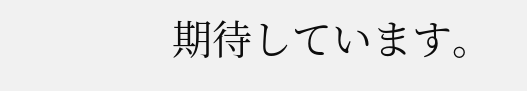期待しています。